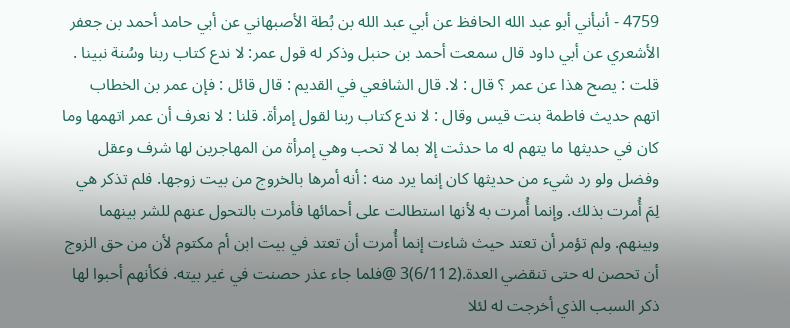4759 - أنبأني أبو عبد الله الحافظ عن أبي عبد الله بن بُطة الأصبهاني عن أبي حامد أحمد بن جعفر الأشعري عن أبي داود قال سمعت أحمد بن حنبل وذكر له قول عمر: لا ندع كتاب ربنا وسُنة نبينا . قلت : يصح هذا عن عمر ؟ قال : لا. قال الشافعي في القديم : قال قائل : فإن عمر بن الخطاب اتهم حديث فاطمة بنت قيس وقال : لا ندع كتاب ربنا لقول إمرأة. قلنا : لا نعرف أن عمر اتهمها وما كان في حديثها ما يتهم له ما حدثت إلا بما لا تحب وهي إمرأة من المهاجرين لها شرف وعقل وفضل ولو رد شيء من حديثها كان إنما يرد منه : أنه أمرها بالخروج من بيت زوجها. فلم تذكر هي لِمَ أُمرت بذلك. وإنما أُمرت به لأنها استطالت على أحمائها فأمرت بالتحول عنهم للشر بينهما وبينهم. ولم تؤمر أن تعتد حيث شاءت إنما أُمرت أن تعتد في بيت ابن أم مكتوم لأن من حق الزوج أن تحصن له حتى تنقضي العدة.(6/112)3 @فلما جاء عذر حصنت في غير بيته. فكأنهم أحبوا لها ذكر السبب الذي أخرجت له لئلا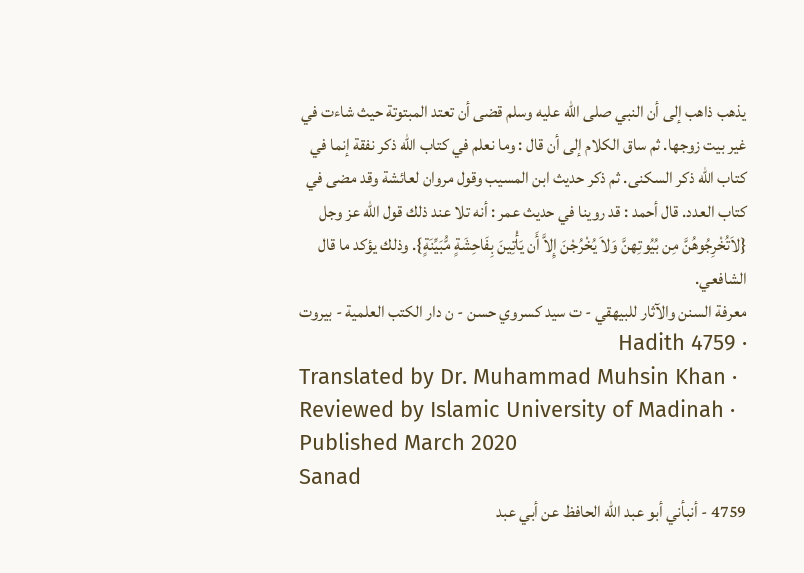يذهب ذاهب إلى أن النبي صلى الله عليه وسلم قضى أن تعتد المبتوتة حيث شاءت في غير بيت زوجها. ثم ساق الكلام إلى أن قال : وما نعلم في كتاب الله ذكر نفقة إنما في كتاب الله ذكر السكنى. ثم ذكر حديث ابن المسيب وقول مروان لعائشة وقد مضى في كتاب العدد. قال أحمد : قد روينا في حديث عمر : أنه تلا عند ذلك قول الله عز وجل {لاَتُخْرِجُوهُنَّ مِن بُيُوتِهنَّ وَلاَ يُخْرُجْنَ إِلاَّ أَن يَأْتِينَ بِفَاحِشَةٍ مُّبَيِّنَةٍ}. وذلك يؤكد ما قال الشافعي.
معرفة السنن والآثار للبيهقي - ت سيد كسروي حسن - ن دار الكتب العلمية - بيروت · Hadith 4759
Translated by Dr. Muhammad Muhsin Khan · Reviewed by Islamic University of Madinah · Published March 2020
Sanad
4759 - أنبأني أبو عبد الله الحافظ عن أبي عبد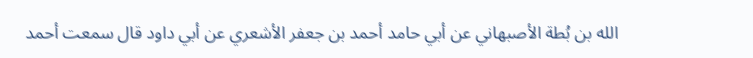الله بن بُطة الأصبهاني عن أبي حامد أحمد بن جعفر الأشعري عن أبي داود قال سمعت أحمد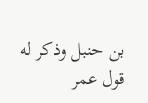بن حنبل وذكر له قول عمر